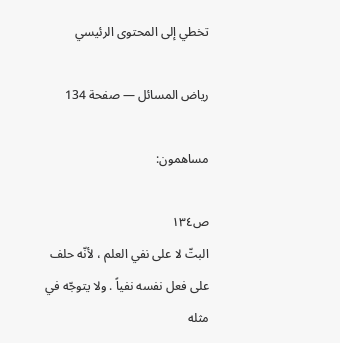تخطي إلى المحتوى الرئيسي

رياض المسائل — صفحة 134

مساهمون:

ص١٣٤
البتّ لا على نفي العلم ، لأنّه حلف على فعل نفسه نفياً . ولا يتوجّه في مثله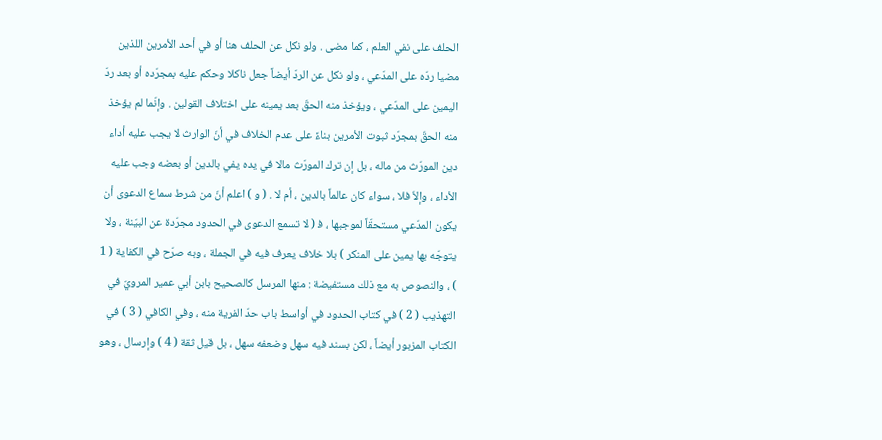الحلف على نفي العلم ، كما مضى . ولو نكل عن الحلف هنا أو في أحد الأمرين اللذين مضيا ردّه على المدّعي ، ولو نكل عن الردّ أيضاً جعل ناكلا وحكم عليه بمجرّده أو بعد ردّ اليمين على المدّعي ، ويؤخذ منه الحقّ بعد يمينه على اختلاف القولين . وإنّما لم يؤخذ منه الحقّ بمجرّد ثبوت الأمرين بناءً على عدم الخلاف في أنّ الوارث لا يجب عليه أداء دين المورّث من ماله ، بل إن ترك المورّث مالا في يده يفي بالدين أو بعضه وجب عليه الأداء ، وإلاّ فلا ، سواء كان عالماً بالدين ، أم لا . ( و ) اعلم أنّ من شرط سماع الدعوى أن يكون المدّعي مستحقّاً لموجبها ، ف‍ ( لا تسمع الدعوى في الحدود مجرّدة عن البيّنة ، ولا يتوجّه بها يمين على المنكر ) بلا خلاف يعرف فيه في الجملة ، وبه صرّح في الكفاية ( 1 ) ، والنصوص به مع ذلك مستفيضة : منها المرسل كالصحيح بابن أبي عمير المرويّ في التهذيب ( 2 ) في كتاب الحدود في أواسط باب حدّ الفرية منه ، وفي الكافي ( 3 ) في الكتاب المزبور أيضاً ، لكن بسند فيه سهل وضعفه سهل ، بل قيل ثقة ( 4 ) وإرسال ، وهو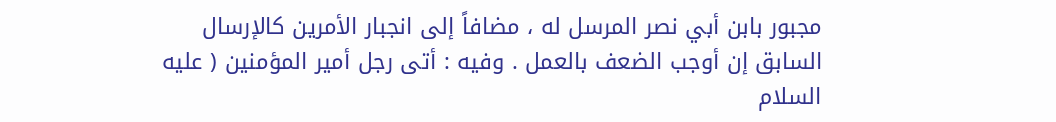مجبور بابن أبي نصر المرسل له ، مضافاً إلى انجبار الأمرين كالإرسال السابق إن أوجب الضعف بالعمل . وفيه : أتى رجل أمير المؤمنين ( عليه السلام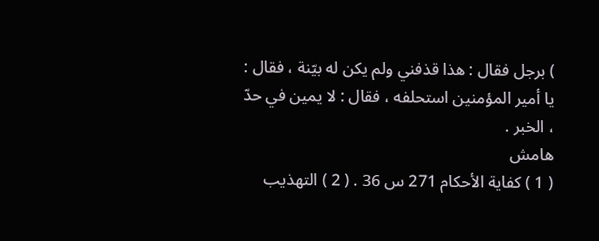) برجل فقال : هذا قذفني ولم يكن له بيّنة ، فقال : يا أمير المؤمنين استحلفه ، فقال : لا يمين في حدّ ، الخبر .
هامش
( 1 ) كفاية الأحكام 271 س 36 . ( 2 ) التهذيب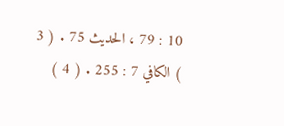10 : 79 ، الحديث 75 . ( 3 ) الكافي 7 : 255 . ( 4 )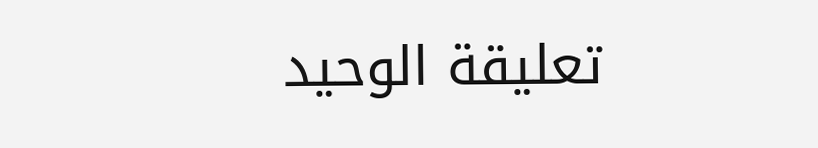تعليقة الوحيد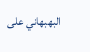البهبهاني على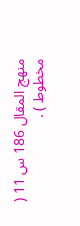منهج المقال 186 س 11 ( مخطوط ) .